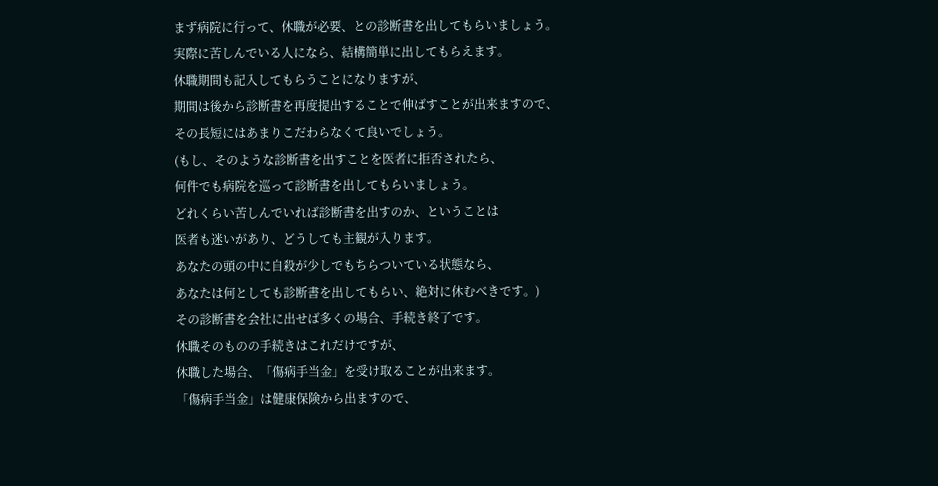まず病院に行って、休職が必要、との診断書を出してもらいましょう。
実際に苦しんでいる人になら、結構簡単に出してもらえます。
休職期間も記入してもらうことになりますが、
期間は後から診断書を再度提出することで伸ばすことが出来ますので、
その長短にはあまりこだわらなくて良いでしょう。
(もし、そのような診断書を出すことを医者に拒否されたら、
何件でも病院を巡って診断書を出してもらいましょう。
どれくらい苦しんでいれば診断書を出すのか、ということは
医者も迷いがあり、どうしても主観が入ります。
あなたの頭の中に自殺が少しでもちらついている状態なら、
あなたは何としても診断書を出してもらい、絶対に休むべきです。)
その診断書を会社に出せば多くの場合、手続き終了です。
休職そのものの手続きはこれだけですが、
休職した場合、「傷病手当金」を受け取ることが出来ます。
「傷病手当金」は健康保険から出ますので、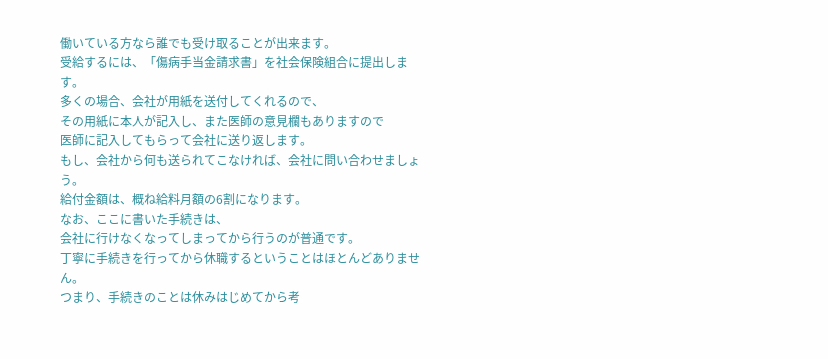働いている方なら誰でも受け取ることが出来ます。
受給するには、「傷病手当金請求書」を社会保険組合に提出します。
多くの場合、会社が用紙を送付してくれるので、
その用紙に本人が記入し、また医師の意見欄もありますので
医師に記入してもらって会社に送り返します。
もし、会社から何も送られてこなければ、会社に問い合わせましょう。
給付金額は、概ね給料月額の6割になります。
なお、ここに書いた手続きは、
会社に行けなくなってしまってから行うのが普通です。
丁寧に手続きを行ってから休職するということはほとんどありません。
つまり、手続きのことは休みはじめてから考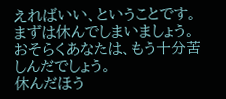えればいい、ということです。
まずは休んでしまいましょう。
おそらくあなたは、もう十分苦しんだでしょう。
休んだほう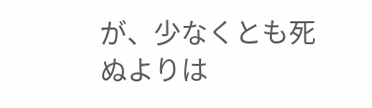が、少なくとも死ぬよりは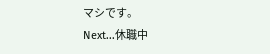マシです。
Next...休職中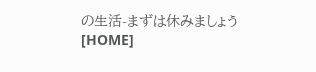の生活-まずは休みましょう
[HOME]